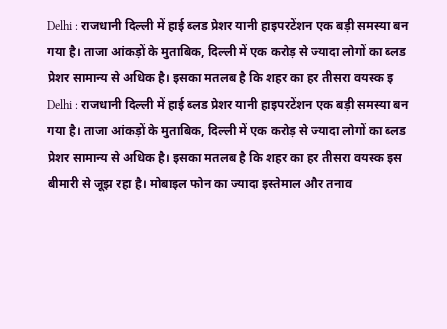Delhi : राजधानी दिल्ली में हाई ब्लड प्रेशर यानी हाइपरटेंशन एक बड़ी समस्या बन गया है। ताजा आंकड़ों के मुताबिक, दिल्ली में एक करोड़ से ज्यादा लोगों का ब्लड प्रेशर सामान्य से अधिक है। इसका मतलब है कि शहर का हर तीसरा वयस्क इ
Delhi : राजधानी दिल्ली में हाई ब्लड प्रेशर यानी हाइपरटेंशन एक बड़ी समस्या बन गया है। ताजा आंकड़ों के मुताबिक, दिल्ली में एक करोड़ से ज्यादा लोगों का ब्लड प्रेशर सामान्य से अधिक है। इसका मतलब है कि शहर का हर तीसरा वयस्क इस बीमारी से जूझ रहा है। मोबाइल फोन का ज्यादा इस्तेमाल और तनाव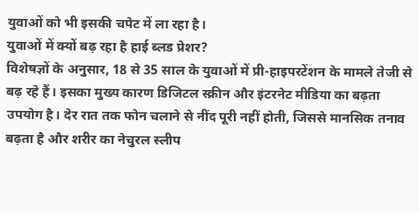युवाओं को भी इसकी चपेट में ला रहा है।
युवाओं में क्यों बढ़ रहा है हाई ब्लड प्रेशर?
विशेषज्ञों के अनुसार, 18 से 35 साल के युवाओं में प्री-हाइपरटेंशन के मामले तेजी से बढ़ रहे हैं। इसका मुख्य कारण डिजिटल स्क्रीन और इंटरनेट मीडिया का बढ़ता उपयोग है। देर रात तक फोन चलाने से नींद पूरी नहीं होती, जिससे मानसिक तनाव बढ़ता है और शरीर का नेचुरल स्लीप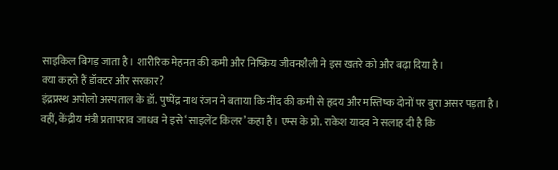साइकिल बिगड़ जाता है। शारीरिक मेहनत की कमी और निष्क्रिय जीवनशैली ने इस खतरे को और बढ़ा दिया है।
क्या कहते हैं डॉक्टर और सरकार?
इंद्रप्रस्थ अपोलो अस्पताल के डॉ. पुष्पेंद्र नाथ रंजन ने बताया कि नींद की कमी से हृदय और मस्तिष्क दोनों पर बुरा असर पड़ता है। वहीं, केंद्रीय मंत्री प्रतापराव जाधव ने इसे ‘साइलेंट किलर’ कहा है। एम्स के प्रो. राकेश यादव ने सलाह दी है कि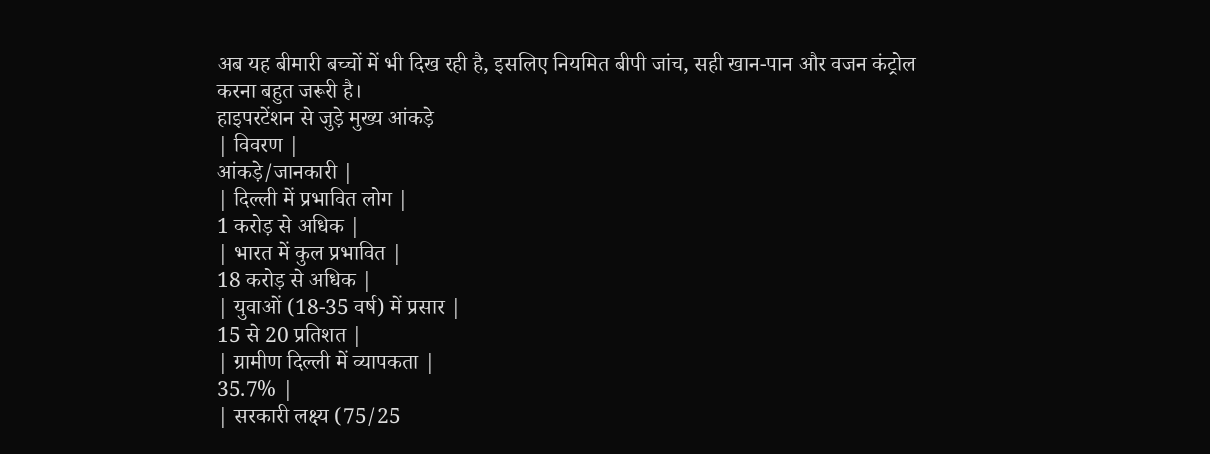अब यह बीमारी बच्चों में भी दिख रही है, इसलिए नियमित बीपी जांच, सही खान-पान और वजन कंट्रोल करना बहुत जरूरी है।
हाइपरटेंशन से जुड़े मुख्य आंकड़े
| विवरण |
आंकड़े/जानकारी |
| दिल्ली में प्रभावित लोग |
1 करोड़ से अधिक |
| भारत में कुल प्रभावित |
18 करोड़ से अधिक |
| युवाओं (18-35 वर्ष) में प्रसार |
15 से 20 प्रतिशत |
| ग्रामीण दिल्ली में व्यापकता |
35.7% |
| सरकारी लक्ष्य (75/25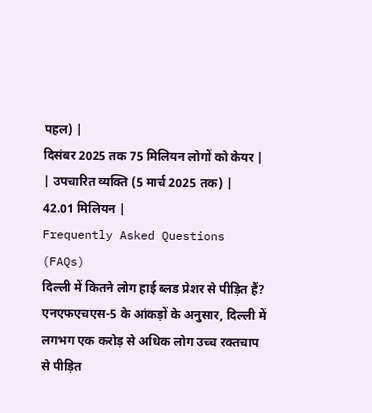पहल) |
दिसंबर 2025 तक 75 मिलियन लोगों को केयर |
| उपचारित व्यक्ति (5 मार्च 2025 तक) |
42.01 मिलियन |
Frequently Asked Questions (FAQs)
दिल्ली में कितने लोग हाई ब्लड प्रेशर से पीड़ित हैं?
एनएफएचएस-5 के आंकड़ों के अनुसार, दिल्ली में लगभग एक करोड़ से अधिक लोग उच्च रक्तचाप से पीड़ित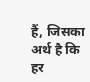हैं, जिसका अर्थ है कि हर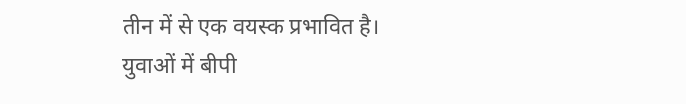तीन में से एक वयस्क प्रभावित है।
युवाओं में बीपी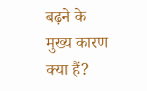बढ़ने के मुख्य कारण क्या हैं?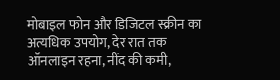मोबाइल फोन और डिजिटल स्क्रीन का अत्यधिक उपयोग, देर रात तक ऑनलाइन रहना, नींद की कमी,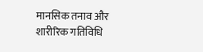मानसिक तनाव और शारीरिक गतिविधि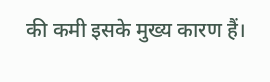की कमी इसके मुख्य कारण हैं।